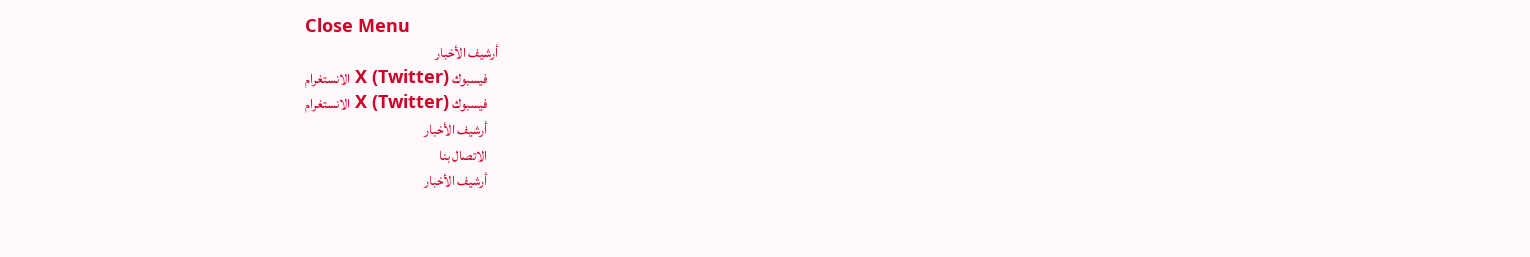Close Menu
أرشيف الأخبار
    فيسبوك X (Twitter) الانستغرام
    فيسبوك X (Twitter) الانستغرام
    أرشيف الأخبار
    الاتصال بنا
    أرشيف الأخبار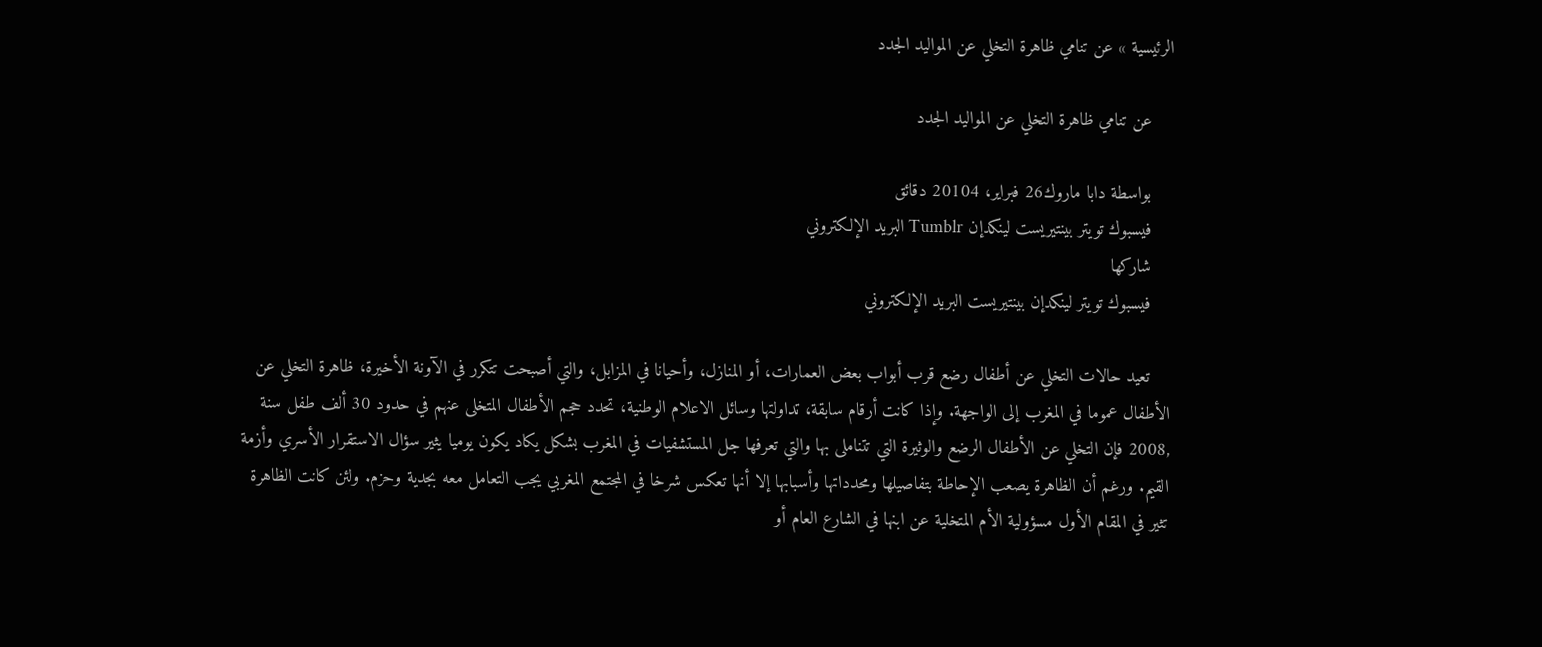الرئيسية » عن تنامي ظاهرة التخلي عن المواليد الجدد

    عن تنامي ظاهرة التخلي عن المواليد الجدد

    بواسطة دابا ماروك26 فبراير، 20104 دقائق
    فيسبوك تويتر بينتيريست لينكدإن Tumblr البريد الإلكتروني
    شاركها
    فيسبوك تويتر لينكدإن بينتيريست البريد الإلكتروني

    تعيد حالات التخلي عن أطفال رضع قرب أبواب بعض العمارات، أو المنازل، وأحيانا في المزابل، والتي أصبحت تتكرر في الآونة الأخيرة، ظاهرة التخلي عن الأطفال عموما في المغرب إلى الواجهة. وإذا كانت أرقام سابقة، تداولتها وسائل الاعلام الوطنية، تحدد حجم الأطفال المتخلى عنهم في حدود 30 ألف طفل سنة ,2008 فإن التخلي عن الأطفال الرضع والوثيرة التي تتناملى بها والتي تعرفها جل المستشفيات في المغرب بشكل يكاد يكون يوميا يثير سؤال الاستقرار الأسري وأزمة القيم. ورغم أن الظاهرة يصعب الإحاطة بتفاصيلها ومحدداتها وأسبابها إلا أنها تعكس شرخا في المجتمع المغربي يجب التعامل معه بجدية وحزم. ولئن كانت الظاهرة تثير في المقام الأول مسؤولية الأم المتخلية عن ابنها في الشارع العام أو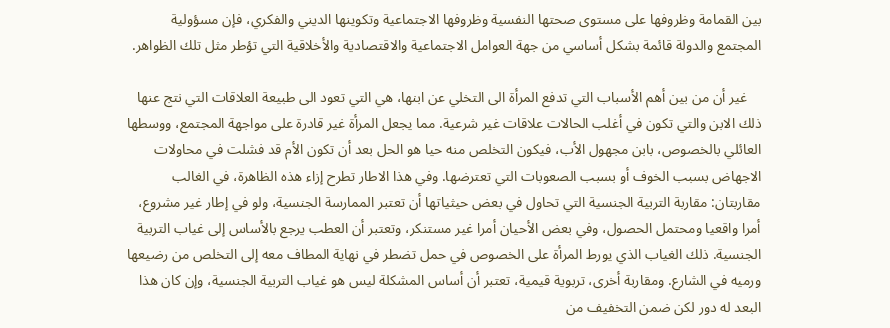بين القمامة وظروفها على مستوى صحتها النفسية وظروفها الاجتماعية وتكوينها الديني والفكري، فإن مسؤولية المجتمع والدولة قائمة بشكل أساسي من جهة العوامل الاجتماعية والاقتصادية والأخلاقية التي تؤطر مثل تلك الظواهر.

    غير أن من بين أهم الأسباب التي تدفع المرأة الى التخلي عن ابنها، هي التي تعود الى طبيعة العلاقات التي نتج عنها ذلك الابن والتي تكون في أغلب الحالات علاقات غير شرعية. مما يجعل المرأة غير قادرة على مواجهة المجتمع، ووسطها العائلي بالخصوص، بابن مجهول الأب، فيكون التخلص منه حيا هو الحل بعد أن تكون الأم قد فشلت في محاولات الاجهاض بسبب الخوف أو بسبب الصعوبات التي تعترضها. وفي هذا الاطار تطرح إزاء هذه الظاهرة، في الغالب مقاربتان: مقاربة التربية الجنسية التي تحاول في بعض حيثياتها أن تعتبر الممارسة الجنسية، ولو في إطار غير مشروع، أمرا واقعيا ومحتمل الحصول، وفي بعض الأحيان أمرا غير مستنكر، وتعتبر أن العطب يرجع بالأساس إلى غياب التربية الجنسية. ذلك الغياب الذي يورط المرأة على الخصوص في حمل تضطر في نهاية المطاف معه إلى التخلص من رضيعها ورميه في الشارع. ومقاربة أخرى، تربوية قيمية، تعتبر أن أساس المشكلة ليس هو غياب التربية الجنسية، وإن كان هذا البعد له دور لكن ضمن التخفيف من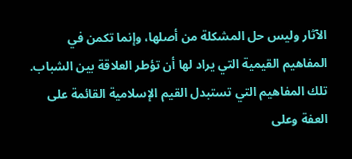الآثار وليس حل المشكلة من أصلها، وإنما تكمن في المفاهيم القيمية التي يراد لها أن تؤطر العلاقة بين الشباب. تلك المفاهيم التي تستبدل القيم الإسلامية القائمة على العفة وعلى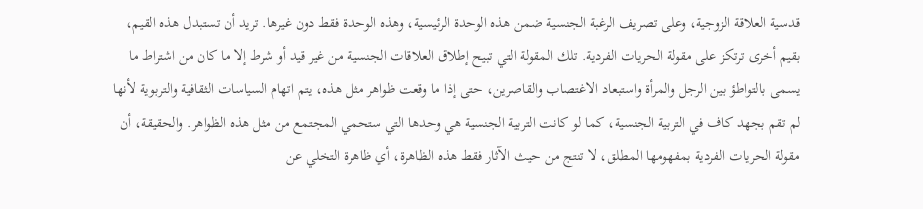قدسية العلاقة الزوجية، وعلى تصريف الرغبة الجنسية ضمن هذه الوحدة الرئيسية، وهذه الوحدة فقط دون غيرها. تريد أن تستبدل هذه القيم، بقيم أخرى ترتكز على مقولة الحريات الفردية. تلك المقولة التي تبيح إطلاق العلاقات الجنسية من غير قيد أو شرط إلا ما كان من اشتراط ما يسمى بالتواطؤ بين الرجل والمرأة واستبعاد الاغتصاب والقاصرين، حتى إذا ما وقعت ظواهر مثل هذه، يتم اتهام السياسات الثقافية والتربوية لأنها لم تقم بجهد كاف في التربية الجنسية، كما لو كانت التربية الجنسية هي وحدها التي ستحمي المجتمع من مثل هذه الظواهر. والحقيقة، أن مقولة الحريات الفردية بمفهومها المطلق، لا تنتج من حيث الآثار فقط هذه الظاهرة، أي ظاهرة التخلي عن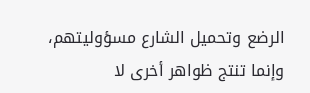الرضع وتحميل الشارع مسؤوليتهم، وإنما تنتج ظواهر أخرى لا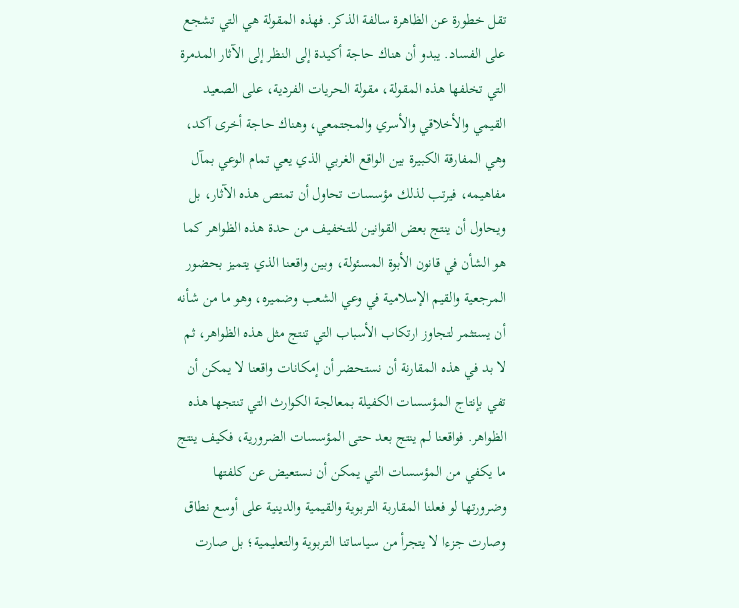تقل خطورة عن الظاهرة سالفة الذكر. فهذه المقولة هي التي تشجع على الفساد. يبدو أن هناك حاجة أكيدة إلى النظر إلى الآثار المدمرة التي تخلفها هذه المقولة، مقولة الحريات الفردية، على الصعيد القيمي والأخلاقي والأسري والمجتمعي، وهناك حاجة أخرى آكد، وهي المفارقة الكبيرة بين الواقع الغربي الذي يعي تمام الوعي بمآل مفاهيمه، فيرتب لذلك مؤسسات تحاول أن تمتص هذه الآثار، بل ويحاول أن ينتج بعض القوانين للتخفيف من حدة هذه الظواهر كما هو الشأن في قانون الأبوة المسئولة، وبين واقعنا الذي يتميز بحضور المرجعية والقيم الإسلامية في وعي الشعب وضميره، وهو ما من شأنه أن يستثمر لتجاوز ارتكاب الأسباب التي تنتج مثل هذه الظواهر، ثم لا بد في هذه المقارنة أن نستحضر أن إمكانات واقعنا لا يمكن أن تفي بإنتاج المؤسسات الكفيلة بمعالجة الكوارث التي تنتجها هذه الظواهر. فواقعنا لم ينتج بعد حتى المؤسسات الضرورية، فكيف ينتج ما يكفي من المؤسسات التي يمكن أن نستعيض عن كلفتها وضرورتها لو فعلنا المقاربة التربوية والقيمية والدينية على أوسع نطاق وصارت جزءا لا يتجرأ من سياساتنا التربوية والتعليمية؛ بل صارت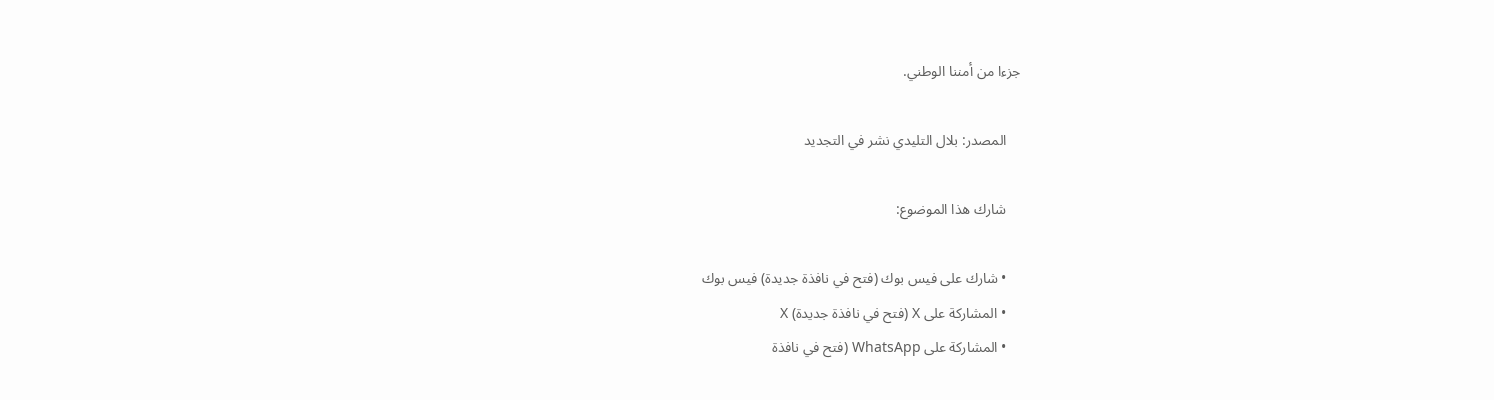جزءا من أمننا الوطني.

    المصدر: بلال التليدي نشر في التجديد

    شارك هذا الموضوع:

    • شارك على فيس بوك (فتح في نافذة جديدة) فيس بوك
    • المشاركة على X (فتح في نافذة جديدة) X
    • المشاركة على WhatsApp (فتح في نافذة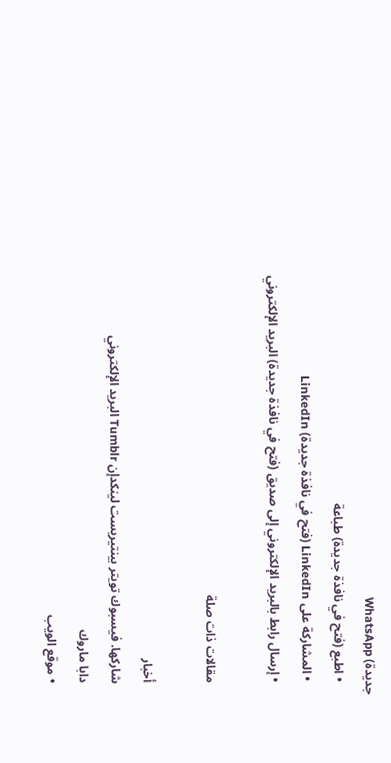جديدة) WhatsApp
    • اطبع (فتح في نافذة جديدة) طباعة
    • المشاركة على LinkedIn (فتح في نافذة جديدة) LinkedIn
    • إرسال رابط بالبريد الإلكتروني إلى صديق (فتح في نافذة جديدة) البريد الإلكتروني

    مقالات ذات صلة

    أخبار
    شاركها. فيسبوك تويتر بينتيريست لينكدإن Tumblr البريد الإلكتروني
    دابا ماروك
    • موقع الويب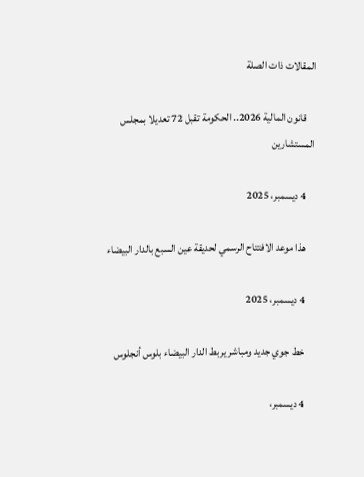المقالات ذات الصلة

    قانون المالية 2026.. الحكومة تقبل 72 تعديلا بمجلس المستشارين

    4 ديسمبر، 2025

    هذا موعد الافتتاح الرسمي لحديقة عين السبع بالدار البيضاء

    4 ديسمبر، 2025

    خط جوي جديد ومباشر يربط الدار البيضاء بلوس أنجلوس

    4 ديسمبر،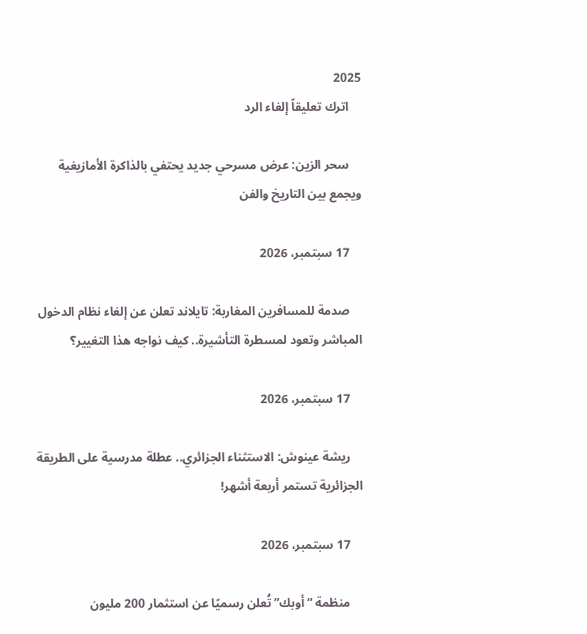2025
    اترك تعليقاً إلغاء الرد

    سحر الزين: عرض مسرحي جديد يحتفي بالذاكرة الأمازيغية ويجمع بين التاريخ والفن

    17 سبتمبر، 2026

    صدمة للمسافرين المغاربة: تايلاند تعلن عن إلغاء نظام الدخول المباشر وتعود لمسطرة التأشيرة.. كيف نواجه هذا التغيير؟

    17 سبتمبر، 2026

    ريشة عينوش: الاستثناء الجزائري.. عطلة مدرسية على الطريقة الجزائرية تستمر أربعة أشهر!

    17 سبتمبر، 2026

    منظمة “أوبك” تُعلن رسميًا عن استثمار 200 مليون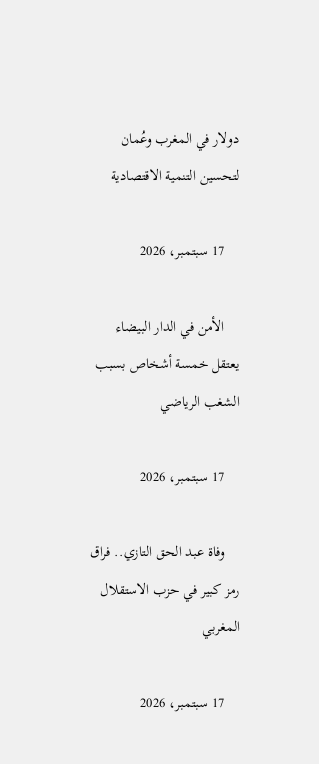دولار في المغرب وعُمان لتحسين التنمية الاقتصادية

    17 سبتمبر، 2026

    الأمن في الدار البيضاء يعتقل خمسة أشخاص بسبب الشغب الرياضي

    17 سبتمبر، 2026

    وفاة عبد الحق التازي.. فراق رمز كبير في حزب الاستقلال المغربي

    17 سبتمبر، 2026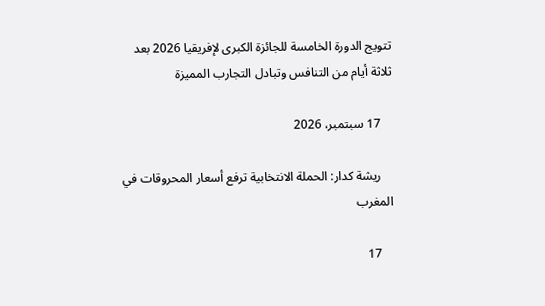تتويج الدورة الخامسة للجائزة الكبرى لإفريقيا 2026 بعد ثلاثة أيام من التنافس وتبادل التجارب المميزة

    17 سبتمبر، 2026

    ريشة كدار: الحملة الانتخابية ترفع أسعار المحروقات في المغرب

    17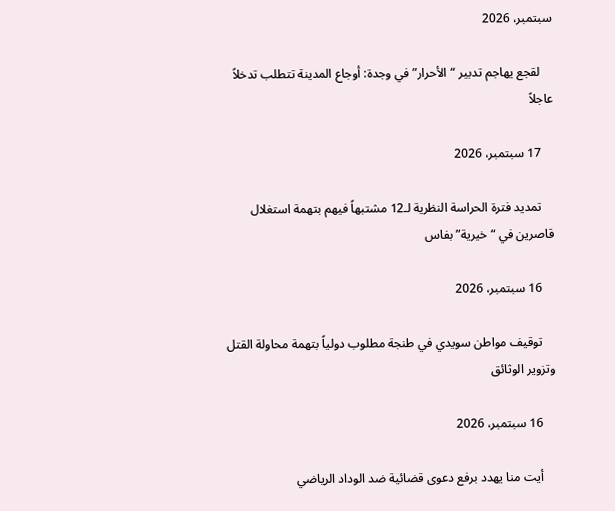سبتمبر، 2026

    لقجع يهاجم تدبير “الأحرار” في وجدة: أوجاع المدينة تتطلب تدخلاً عاجلاً

    17 سبتمبر، 2026

    تمديد فترة الحراسة النظرية لـ12 مشتبهاً فيهم بتهمة استغلال قاصرين في “خيرية” بفاس

    16 سبتمبر، 2026

    توقيف مواطن سويدي في طنجة مطلوب دولياً بتهمة محاولة القتل وتزوير الوثائق

    16 سبتمبر، 2026

    أيت منا يهدد برفع دعوى قضائية ضد الوداد الرياضي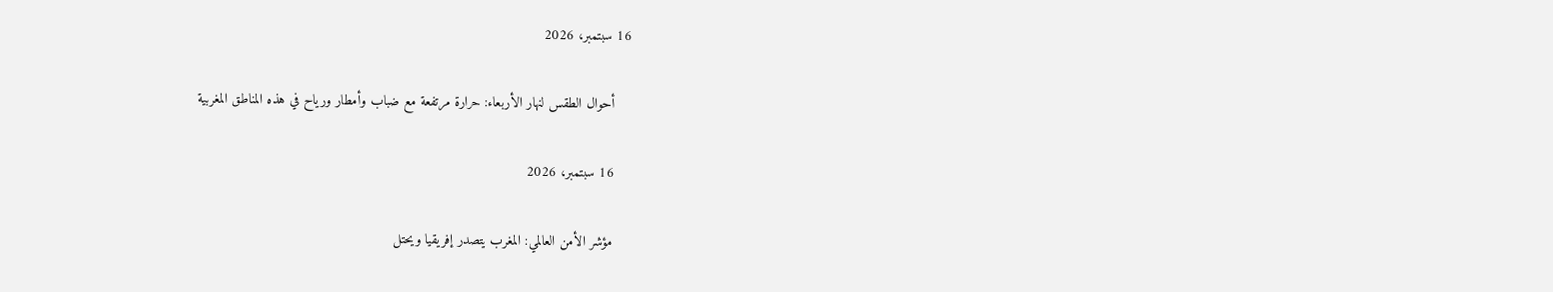16 سبتمبر، 2026

    أحوال الطقس لنهار الأربعاء: حرارة مرتفعة مع ضباب وأمطار ورياح في هذه المناطق المغربية

    16 سبتمبر، 2026

    مؤشر الأمن العالمي: المغرب يتصدر إفريقيا ويحتل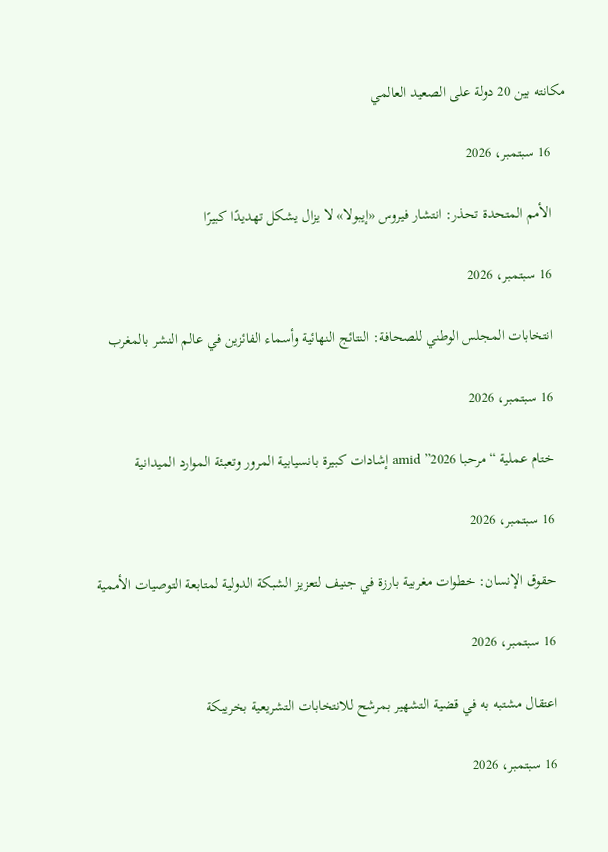مكانته بين 20 دولة على الصعيد العالمي

    16 سبتمبر، 2026

    الأمم المتحدة تحذر: انتشار فيروس «إيبولا» لا يزال يشكل تهديدًا كبيرًا

    16 سبتمبر، 2026

    انتخابات المجلس الوطني للصحافة: النتائج النهائية وأسماء الفائزين في عالم النشر بالمغرب

    16 سبتمبر، 2026

    ختام عملية “مرحبا 2026” amid إشادات كبيرة بانسيابية المرور وتعبئة الموارد الميدانية

    16 سبتمبر، 2026

    حقوق الإنسان: خطوات مغربية بارزة في جنيف لتعزيز الشبكة الدولية لمتابعة التوصيات الأممية

    16 سبتمبر، 2026

    اعتقال مشتبه به في قضية التشهير بمرشح للانتخابات التشريعية بخريبكة

    16 سبتمبر، 2026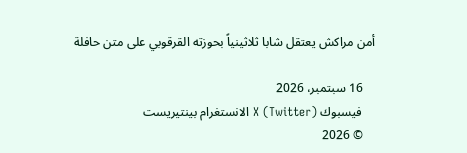أمن مراكش يعتقل شابا ثلاثينياً بحوزته القرقوبي على متن حافلة

    16 سبتمبر، 2026
    فيسبوك X (Twitter) الانستغرام بينتيريست
    © 2026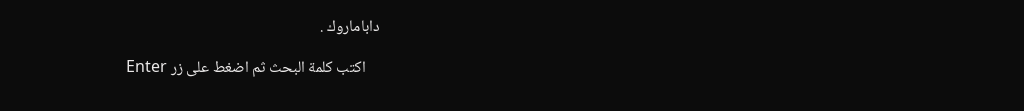داباماروك .

    اكتب كلمة البحث ثم اضغط على زر Enter